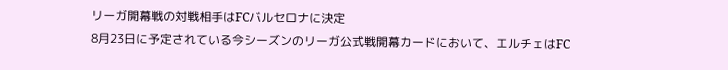リーガ開幕戦の対戦相手はFCバルセロナに決定
8月23日に予定されている今シーズンのリーガ公式戦開幕カードにおいて、エルチェはFC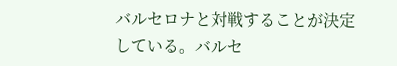バルセロナと対戦することが決定している。バルセ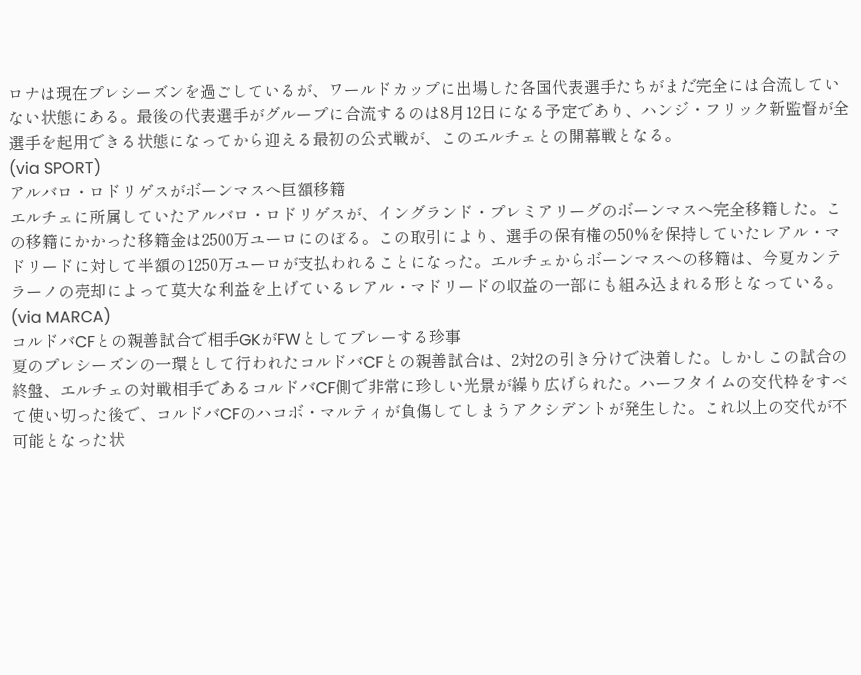ロナは現在プレシーズンを過ごしているが、ワールドカップに出場した各国代表選手たちがまだ完全には合流していない状態にある。最後の代表選手がグループに合流するのは8月12日になる予定であり、ハンジ・フリック新監督が全選手を起用できる状態になってから迎える最初の公式戦が、このエルチェとの開幕戦となる。
(via SPORT)
アルバロ・ロドリゲスがボーンマスへ巨額移籍
エルチェに所属していたアルバロ・ロドリゲスが、イングランド・プレミアリーグのボーンマスへ完全移籍した。この移籍にかかった移籍金は2500万ユーロにのぼる。この取引により、選手の保有権の50%を保持していたレアル・マドリードに対して半額の1250万ユーロが支払われることになった。エルチェからボーンマスへの移籍は、今夏カンテラーノの売却によって莫大な利益を上げているレアル・マドリードの収益の一部にも組み込まれる形となっている。
(via MARCA)
コルドバCFとの親善試合で相手GKがFWとしてプレーする珍事
夏のプレシーズンの一環として行われたコルドバCFとの親善試合は、2対2の引き分けで決着した。しかしこの試合の終盤、エルチェの対戦相手であるコルドバCF側で非常に珍しい光景が繰り広げられた。ハーフタイムの交代枠をすべて使い切った後で、コルドバCFのハコボ・マルティが負傷してしまうアクシデントが発生した。これ以上の交代が不可能となった状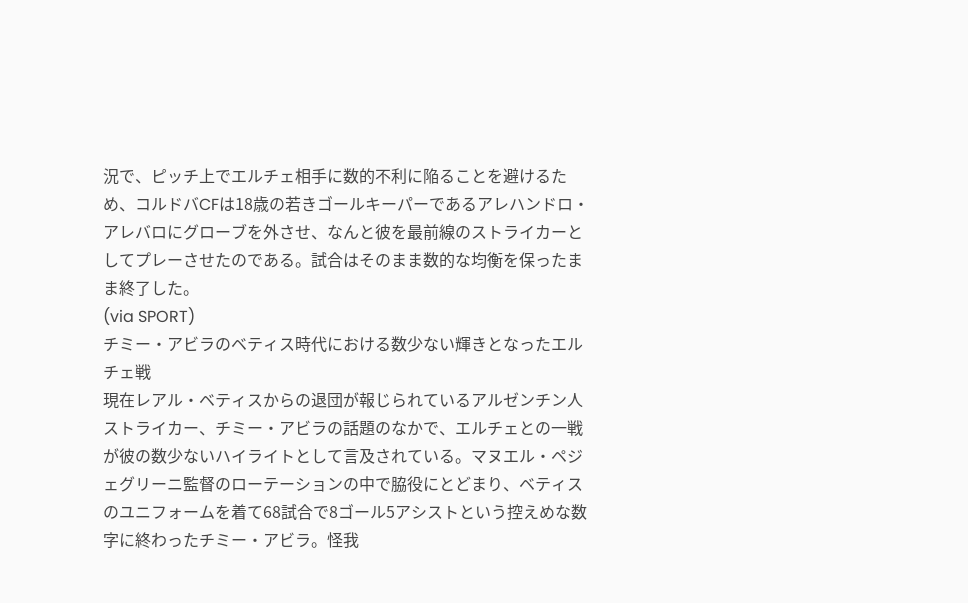況で、ピッチ上でエルチェ相手に数的不利に陥ることを避けるため、コルドバCFは18歳の若きゴールキーパーであるアレハンドロ・アレバロにグローブを外させ、なんと彼を最前線のストライカーとしてプレーさせたのである。試合はそのまま数的な均衡を保ったまま終了した。
(via SPORT)
チミー・アビラのベティス時代における数少ない輝きとなったエルチェ戦
現在レアル・ベティスからの退団が報じられているアルゼンチン人ストライカー、チミー・アビラの話題のなかで、エルチェとの一戦が彼の数少ないハイライトとして言及されている。マヌエル・ペジェグリーニ監督のローテーションの中で脇役にとどまり、ベティスのユニフォームを着て68試合で8ゴール5アシストという控えめな数字に終わったチミー・アビラ。怪我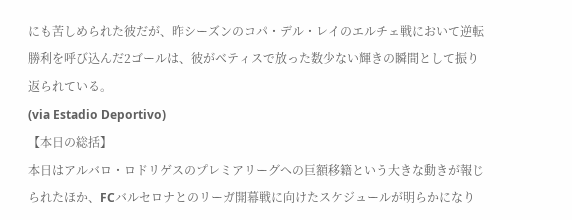にも苦しめられた彼だが、昨シーズンのコパ・デル・レイのエルチェ戦において逆転勝利を呼び込んだ2ゴールは、彼がベティスで放った数少ない輝きの瞬間として振り返られている。
(via Estadio Deportivo)
【本日の総括】
本日はアルバロ・ロドリゲスのプレミアリーグへの巨額移籍という大きな動きが報じられたほか、FCバルセロナとのリーガ開幕戦に向けたスケジュールが明らかになり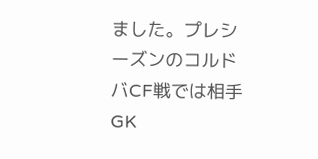ました。プレシーズンのコルドバCF戦では相手GK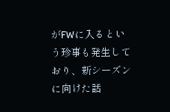がFWに入るという珍事も発生しており、新シーズンに向けた話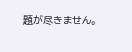題が尽きません。